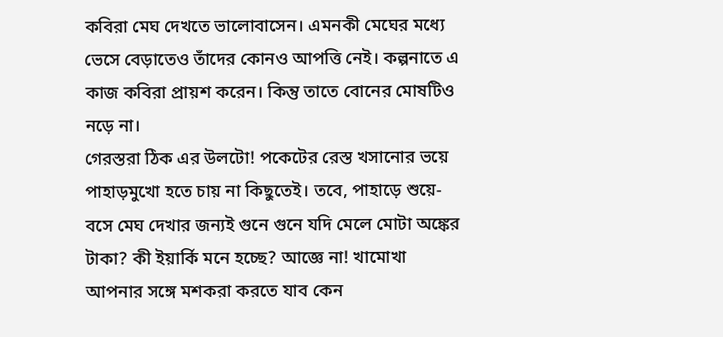কবিরা মেঘ দেখতে ভালোবাসেন। এমনকী মেঘের মধ্যে ভেসে বেড়াতেও তাঁদের কোনও আপত্তি নেই। কল্পনাতে এ কাজ কবিরা প্রায়শ করেন। কিন্তু তাতে বোনের মোষটিও নড়ে না।
গেরস্তরা ঠিক এর উলটো! পকেটের রেস্ত খসানোর ভয়ে পাহাড়মুখো হতে চায় না কিছুতেই। তবে, পাহাড়ে শুয়ে-বসে মেঘ দেখার জন্যই গুনে গুনে যদি মেলে মোটা অঙ্কের টাকা? কী ইয়ার্কি মনে হচ্ছে? আজ্ঞে না! খামোখা আপনার সঙ্গে মশকরা করতে যাব কেন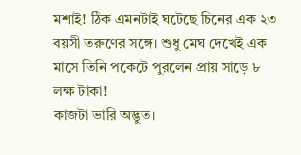মশাই! ঠিক এমনটাই ঘটেছে চিনের এক ২৩ বয়সী তরুণের সঙ্গে। শুধু মেঘ দেখেই এক মাসে তিনি পকেটে পুরলেন প্রায় সাড়ে ৮ লক্ষ টাকা!
কাজটা ভারি অদ্ভুত।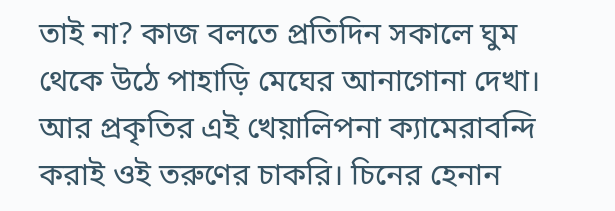তাই না? কাজ বলতে প্রতিদিন সকালে ঘুম থেকে উঠে পাহাড়ি মেঘের আনাগোনা দেখা। আর প্রকৃতির এই খেয়ালিপনা ক্যামেরাবন্দি করাই ওই তরুণের চাকরি। চিনের হেনান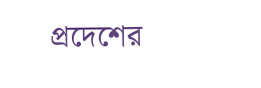প্রদেশের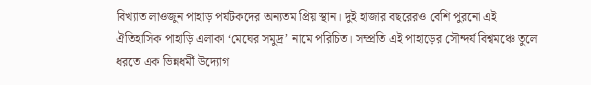বিখ্যাত লাওজুন পাহাড় পর্যটকদের অন্যতম প্রিয় স্থান। দুই হাজার বছরেরও বেশি পুরনো এই ঐতিহাসিক পাহাড়ি এলাকা ‘মেঘের সমুদ্র’ নামে পরিচিত। সম্প্রতি এই পাহাড়ের সৌন্দর্য বিশ্বমঞ্চে তুলে ধরতে এক ভিন্নধর্মী উদ্যোগ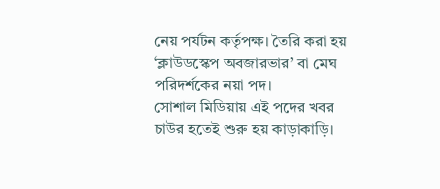নেয় পর্যটন কর্তৃপক্ষ। তৈরি করা হয় ‘ক্লাউডস্কেপ অবজারভার’ বা মেঘ পরিদর্শকের নয়া পদ।
সোশাল মিডিয়ায় এই পদের খবর চাউর হতেই শুরু হয় কাড়াকাড়ি।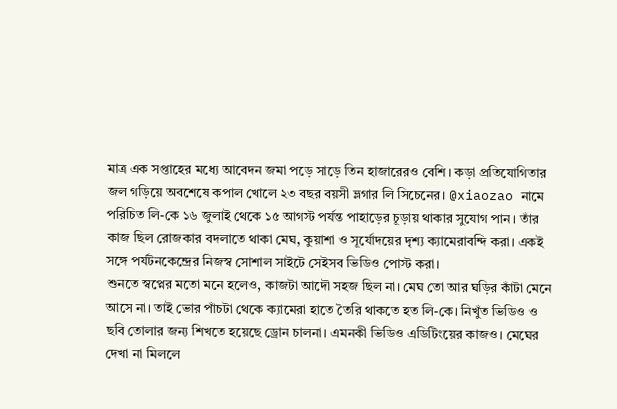মাত্র এক সপ্তাহের মধ্যে আবেদন জমা পড়ে সাড়ে তিন হাজারেরও বেশি। কড়া প্রতিযোগিতার জল গড়িয়ে অবশেষে কপাল খোলে ২৩ বছর বয়সী ভ্লগার লি সিচেনের। @xiaozao নামে পরিচিত লি-কে ১৬ জুলাই থেকে ১৫ আগস্ট পর্যন্ত পাহাড়ের চূড়ায় থাকার সুযোগ পান। তাঁর কাজ ছিল রোজকার বদলাতে থাকা মেঘ, কুয়াশা ও সূর্যোদয়ের দৃশ্য ক্যামেরাবন্দি করা। একই সঙ্গে পর্যটনকেন্দ্রের নিজস্ব সোশাল সাইটে সেইসব ভিডিও পোস্ট করা।
শুনতে স্বপ্নের মতো মনে হলেও, কাজটা আদৌ সহজ ছিল না। মেঘ তো আর ঘড়ির কাঁটা মেনে আসে না। তাই ভোর পাঁচটা থেকে ক্যামেরা হাতে তৈরি থাকতে হত লি-কে। নিখুঁত ভিডিও ও ছবি তোলার জন্য শিখতে হয়েছে ড্রোন চালনা। এমনকী ভিডিও এডিটিংয়ের কাজও। মেঘের দেখা না মিললে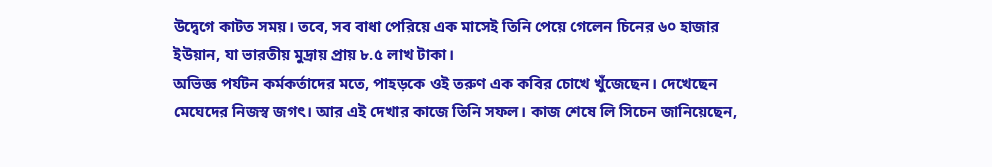উদ্বেগে কাটত সময়। তবে, সব বাধা পেরিয়ে এক মাসেই তিনি পেয়ে গেলেন চিনের ৬০ হাজার ইউয়ান, যা ভারতীয় মুদ্রায় প্রায় ৮.৫ লাখ টাকা।
অভিজ্ঞ পর্যটন কর্মকর্তাদের মতে, পাহড়কে ওই তরুণ এক কবির চোখে খুঁজেছেন। দেখেছেন মেঘেদের নিজস্ব জগৎ। আর এই দেখার কাজে তিনি সফল। কাজ শেষে লি সিচেন জানিয়েছেন,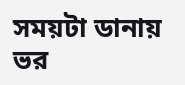সময়টা ডানায় ভর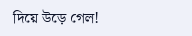দিয়ে উড়ে গেল!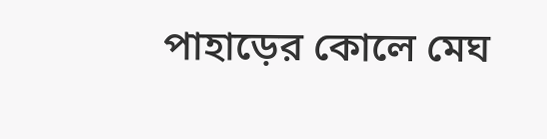পাহাড়ের কোলে মেঘ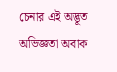চেনার এই অদ্ভূত অভিজ্ঞতা অবাক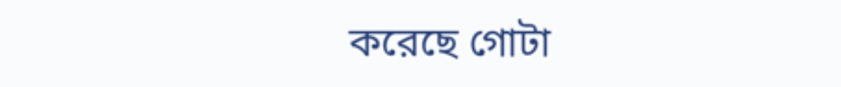করেছে গোটা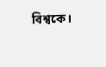বিশ্বকে।